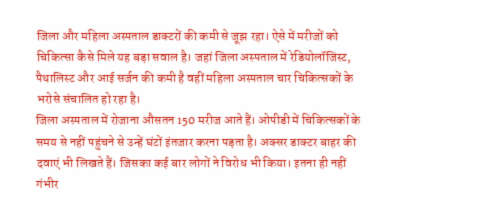जिला और महिला अस्पताल डाक्टरों की कमी से जूझ रहा। ऐसे में मरीजों को चिकित्सा कैसे मिले यह बड़ा सवाल है। जहां जिला अस्पताल में रेडियोलॉजिस्ट, पैथालिस्ट और आई सर्जन की कमी है वहीं महिला अस्पताल चार चिकित्सकों के भरोसे संचालित हो रहा है।
जिला अस्पताल में रोजाना औसतन 150 मरीज आते हैं। ओपीडी में चिकित्सकों के समय से नहीं पहुंचने से उन्हें घंटों इंतजार करना पड़ता है। अक्सर डाक्टर बाहर की दवाएं भी लिखते हैं। जिसका कई बार लोगों ने विरोध भी किया। इतना ही नहीं गंभीर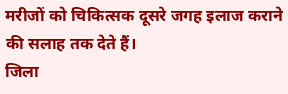मरीजों को चिकित्सक दूसरे जगह इलाज कराने की सलाह तक देते हैं।
जिला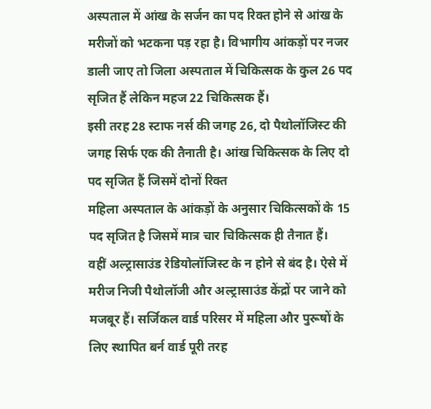अस्पताल में आंख के सर्जन का पद रिक्त होने से आंख के मरीजों को भटकना पड़ रहा है। विभागीय आंकड़ों पर नजर डाली जाए तो जिला अस्पताल में चिकित्सक के कुल 26 पद सृजित हैं लेकिन महज 22 चिकित्सक हैं।
इसी तरह 28 स्टाफ नर्स की जगह 26, दो पैथोलॉजिस्ट की जगह सिर्फ एक की तैनाती है। आंख चिकित्सक के लिए दो पद सृजित हैं जिसमें दोनों रिक्त
महिला अस्पताल के आंकड़ों के अनुसार चिकित्सकों के 15 पद सृजित है जिसमें मात्र चार चिकित्सक ही तैनात हैं।
वहीं अल्ट्रासाउंड रेडियोलॉजिस्ट के न होने से बंद है। ऐसे में मरीज निजी पैथोलॉजी और अल्ट्रासाउंड केंद्रों पर जाने को मजबूर हैं। सर्जिकल वार्ड परिसर में महिला और पुरूषों के लिए स्थापित बर्न वार्ड पूरी तरह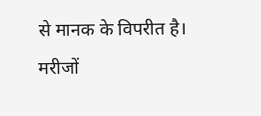से मानक के विपरीत है।
मरीजों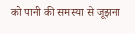को पानी की समस्या से जूझना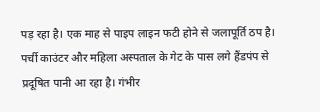पड़ रहा है। एक माह से पाइप लाइन फटी होने से जलापूर्ति ठप है। पर्ची काउंटर और महिला अस्पताल के गेट के पास लगे हैंडपंप से प्रदूषित पानी आ रहा है। गंभीर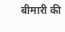बीमारी की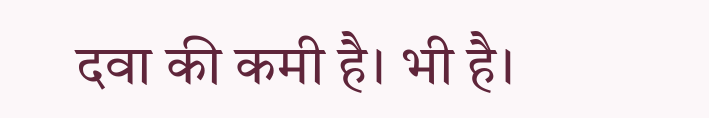दवा की कमी है। भी है।